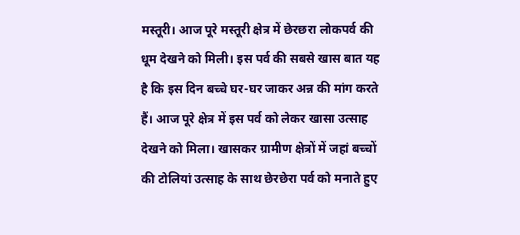मस्तूरी। आज पूरे मस्तूरी क्षेत्र में छेरछरा लोकपर्व की धूम देखने को मिली। इस पर्व की सबसे खास बात यह है कि इस दिन बच्चे घर-घर जाकर अन्न की मांग करते हैं। आज पूरे क्षेत्र में इस पर्व को लेकर खासा उत्साह देखने को मिला। खासकर ग्रामीण क्षेत्रों में जहां बच्चों की टोलियां उत्साह के साथ छेरछेरा पर्व को मनाते हुए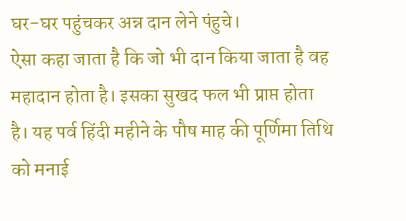घर-घर पहुंचकर अन्न दान लेने पंहुचे।
ऐसा कहा जाता है कि जो भी दान किया जाता है वह महादान होता है। इसका सुखद फल भी प्राप्त होता है। यह पर्व हिंदी महीने के पौष माह की पूर्णिमा तिथि को मनाई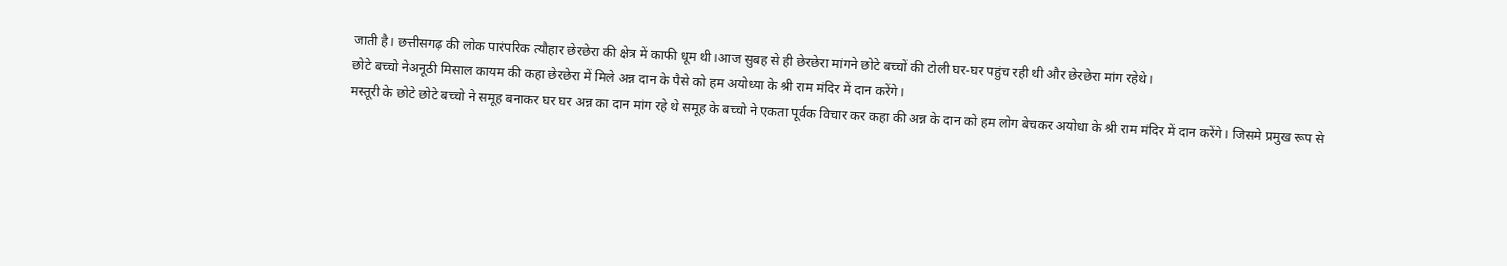जाती है। छत्तीसगढ़ की लोक पारंपरिक त्यौहार छेरछेरा की क्षेत्र में काफी धूम थी।आज सुबह से ही छेरछेरा मांगने छोटे बच्चों की टोली घर-घर पहुंच रही थी और छेरछेरा मांग रहेथे।
छोटे बच्चो नेअनूठी मिसाल कायम की कहा छेरछेरा में मिले अन्न दान के पैसे को हम अयोध्या के श्री राम मंदिर में दान करेंगे।
मस्तूरी के छोटे छोटे बच्चो ने समूह बनाकर घर घर अन्न का दान मांग रहे थे समूह के बच्चो ने एकता पूर्वक विचार कर कहा की अन्न के दान को हम लोग बेचकर अयोधा के श्री राम मंदिर में दान करेंगे। जिसमे प्रमुख रूप से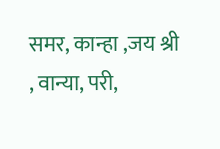समर, कान्हा ,जय श्री , वान्या, परी,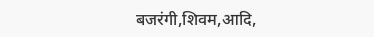बजरंगी,शिवम,आदि,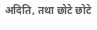अदिति, तथा छोटे छोटे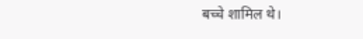बच्चे शामिल थे।